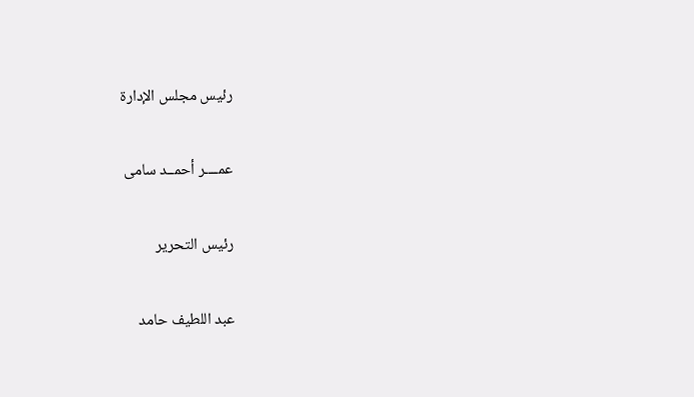رئيس مجلس الإدارة

عمــــر أحمــد سامى

رئيس التحرير

عبد اللطيف حامد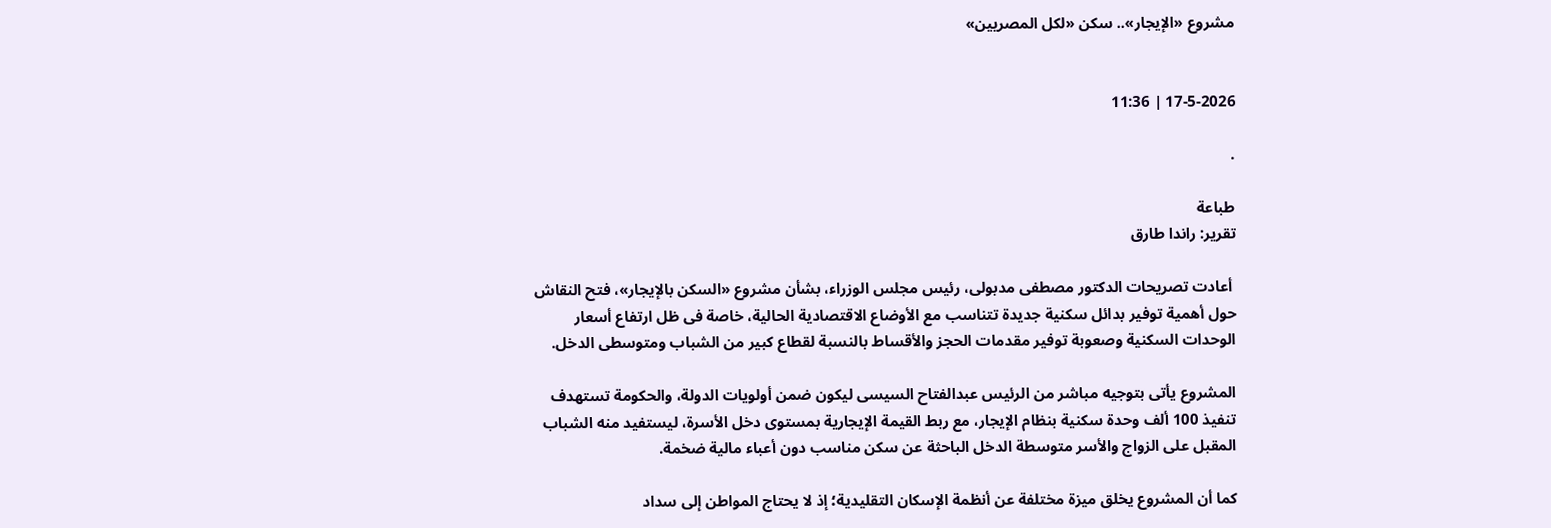مشروع «الإيجار».. سكن «لكل المصريين»


17-5-2026 | 11:36

.

طباعة
تقرير: راندا طارق

 أعادت تصريحات الدكتور مصطفى مدبولى، رئيس مجلس الوزراء، بشأن مشروع «السكن بالإيجار»، فتح النقاش حول أهمية توفير بدائل سكنية جديدة تتناسب مع الأوضاع الاقتصادية الحالية، خاصة فى ظل ارتفاع أسعار الوحدات السكنية وصعوبة توفير مقدمات الحجز والأقساط بالنسبة لقطاع كبير من الشباب ومتوسطى الدخل.

المشروع يأتى بتوجيه مباشر من الرئيس عبدالفتاح السيسى ليكون ضمن أولويات الدولة، والحكومة تستهدف تنفيذ 100 ألف وحدة سكنية بنظام الإيجار، مع ربط القيمة الإيجارية بمستوى دخل الأسرة، ليستفيد منه الشباب المقبل على الزواج والأسر متوسطة الدخل الباحثة عن سكن مناسب دون أعباء مالية ضخمة.

كما أن المشروع يخلق ميزة مختلفة عن أنظمة الإسكان التقليدية؛ إذ لا يحتاج المواطن إلى سداد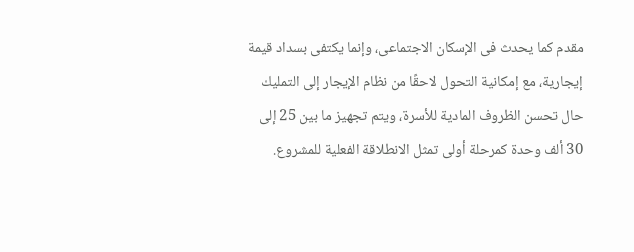مقدم كما يحدث فى الإسكان الاجتماعى، وإنما يكتفى بسداد قيمة إيجارية، مع إمكانية التحول لاحقًا من نظام الإيجار إلى التمليك حال تحسن الظروف المادية للأسرة، ويتم تجهيز ما بين 25 إلى 30 ألف وحدة كمرحلة أولى تمثل الانطلاقة الفعلية للمشروع.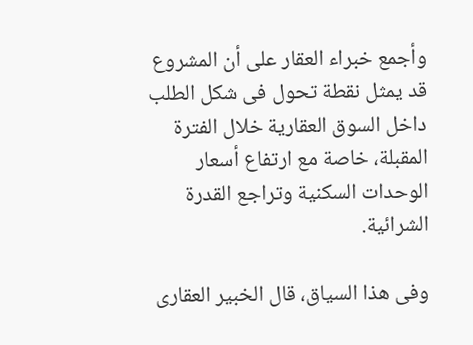وأجمع خبراء العقار على أن المشروع قد يمثل نقطة تحول فى شكل الطلب داخل السوق العقارية خلال الفترة المقبلة، خاصة مع ارتفاع أسعار الوحدات السكنية وتراجع القدرة الشرائية.

وفى هذا السياق، قال الخبير العقارى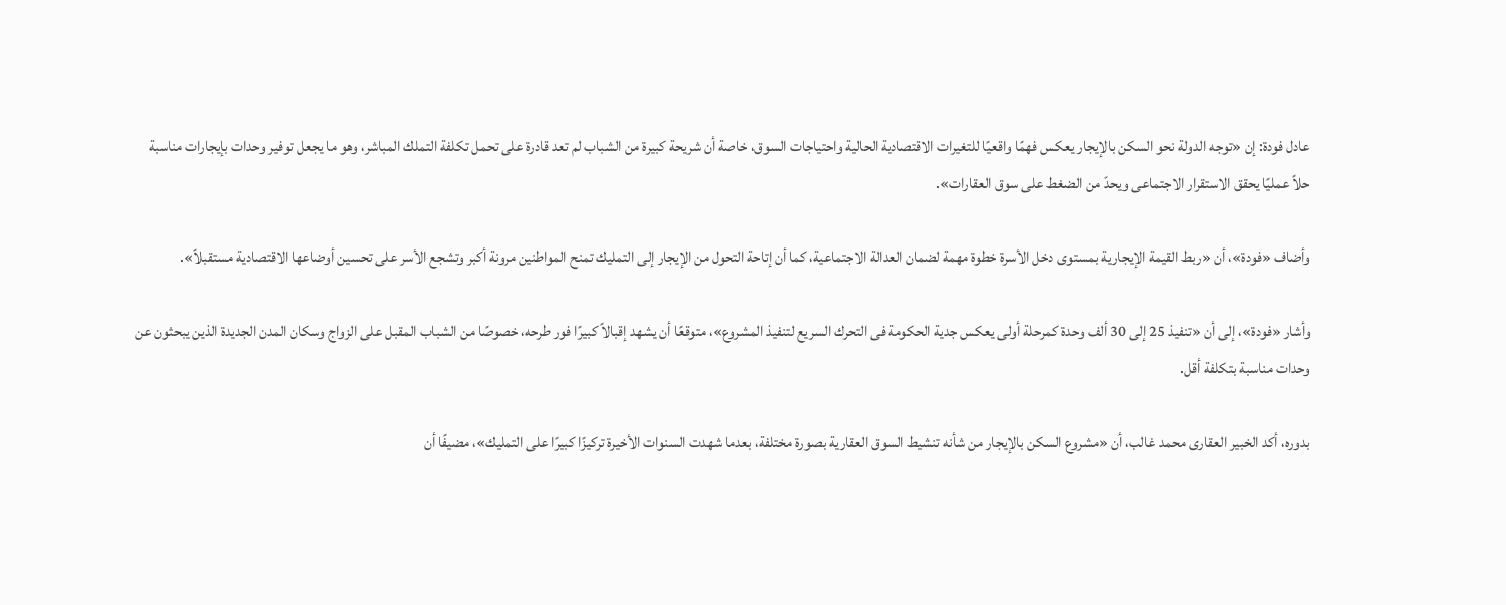عادل فودة: إن «توجه الدولة نحو السكن بالإيجار يعكس فهمًا واقعيًا للتغيرات الاقتصادية الحالية واحتياجات السوق، خاصة أن شريحة كبيرة من الشباب لم تعد قادرة على تحمل تكلفة التملك المباشر، وهو ما يجعل توفير وحدات بإيجارات مناسبة حلاً عمليًا يحقق الاستقرار الاجتماعى ويحدّ من الضغط على سوق العقارات».

وأضاف «فودة»، أن «ربط القيمة الإيجارية بمستوى دخل الأسرة خطوة مهمة لضمان العدالة الاجتماعية، كما أن إتاحة التحول من الإيجار إلى التمليك تمنح المواطنين مرونة أكبر وتشجع الأسر على تحسين أوضاعها الاقتصادية مستقبلاً».

وأشار «فودة»، إلى أن «تنفيذ 25 إلى 30 ألف وحدة كمرحلة أولى يعكس جدية الحكومة فى التحرك السريع لتنفيذ المشروع»، متوقعًا أن يشهد إقبالاً كبيرًا فور طرحه، خصوصًا من الشباب المقبل على الزواج وسكان المدن الجديدة الذين يبحثون عن وحدات مناسبة بتكلفة أقل.

بدوره، أكد الخبير العقارى محمد غالب، أن «مشروع السكن بالإيجار من شأنه تنشيط السوق العقارية بصورة مختلفة، بعدما شهدت السنوات الأخيرة تركيزًا كبيرًا على التمليك»، مضيفًا أن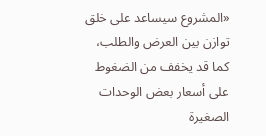«المشروع سيساعد على خلق توازن بين العرض والطلب، كما قد يخفف من الضغوط على أسعار بعض الوحدات الصغيرة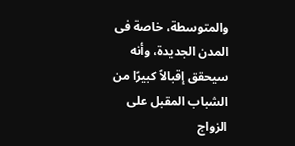والمتوسطة، خاصة فى المدن الجديدة، وأنه سيحقق إقبالاً كبيرًا من الشباب المقبل على الزواج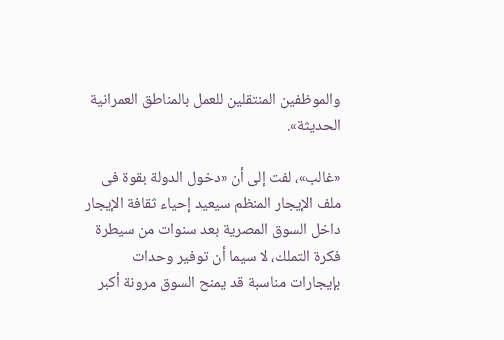والموظفين المنتقلين للعمل بالمناطق العمرانية الحديثة».

«غالب»، لفت إلى أن «دخول الدولة بقوة فى ملف الإيجار المنظم سيعيد إحياء ثقافة الإيجار داخل السوق المصرية بعد سنوات من سيطرة فكرة التملك، لا سيما أن توفير وحدات بإيجارات مناسبة قد يمنح السوق مرونة أكبر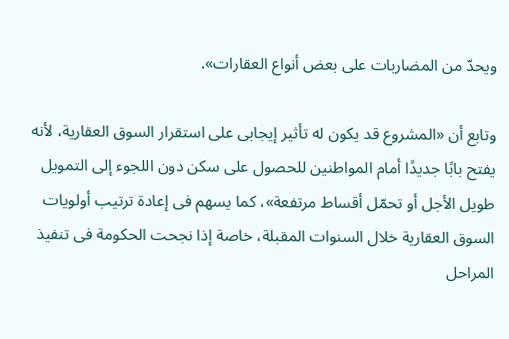ويحدّ من المضاربات على بعض أنواع العقارات».

وتابع أن «المشروع قد يكون له تأثير إيجابى على استقرار السوق العقارية، لأنه يفتح بابًا جديدًا أمام المواطنين للحصول على سكن دون اللجوء إلى التمويل طويل الأجل أو تحمّل أقساط مرتفعة»، كما يسهم فى إعادة ترتيب أولويات السوق العقارية خلال السنوات المقبلة، خاصة إذا نجحت الحكومة فى تنفيذ المراحل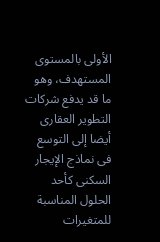الأولى بالمستوى المستهدف، وهو ما قد يدفع شركات التطوير العقارى أيضا إلى التوسع فى نماذج الإيجار السكنى كأحد الحلول المناسبة للمتغيرات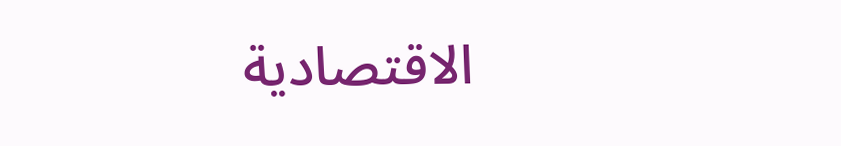الاقتصادية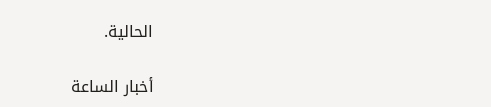الحالية.

أخبار الساعة